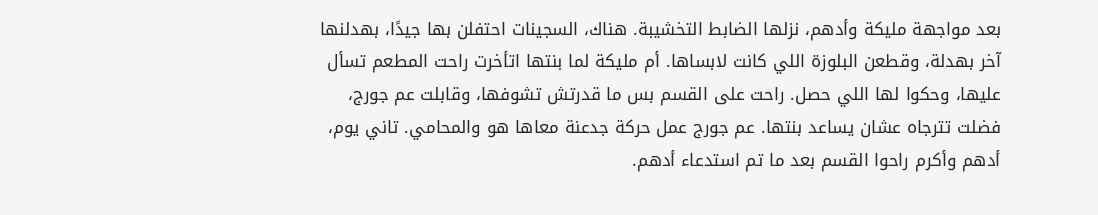بعد مواجهة مليكة وأدهم، نزلها الضابط التخشيبة. هناك، السجينات احتفلن بها جيدًا، بهدلنها آخر بهدلة، وقطعن البلوزة اللي كانت لابساها. أم مليكة لما بنتها اتأخرت راحت المطعم تسأل عليها، وحكوا لها اللي حصل. راحت على القسم بس ما قدرتش تشوفها، وقابلت عم جورج، فضلت تترجاه عشان يساعد بنتها. عم جورج عمل حركة جدعنة معاها هو والمحامي. تاني يوم، أدهم وأكرم راحوا القسم بعد ما تم استدعاء أدهم.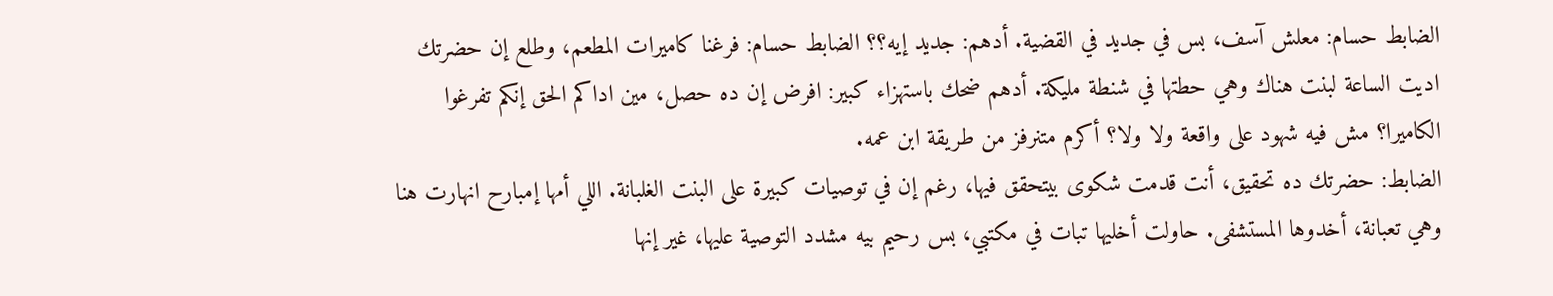الضابط حسام: معلش آسف، بس في جديد في القضية. أدهم: جديد إيه؟؟ الضابط حسام: فرغنا كاميرات المطعم، وطلع إن حضرتك اديت الساعة لبنت هناك وهي حطتها في شنطة مليكة. أدهم ضحك باستهزاء كبير: افرض إن ده حصل، مين اداكم الحق إنكم تفرغوا الكاميرا؟ مش فيه شهود على واقعة ولا ولا؟ أكرم متنرفز من طريقة ابن عمه.
الضابط: حضرتك ده تحقيق، أنت قدمت شكوى بيتحقق فيها، رغم إن في توصيات كبيرة على البنت الغلبانة. اللي أمها إمبارح انهارت هنا وهي تعبانة، أخدوها المستشفى. حاولت أخليها تبات في مكتبي، بس رحيم بيه مشدد التوصية عليها، غير إنها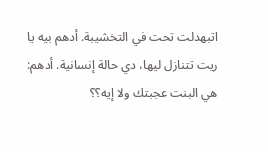اتبهدلت تحت في التخشيبة. أدهم بيه يا ريت تتنازل ليها، دي حالة إنسانية. أدهم: هي البنت عجبتك ولا إيه؟؟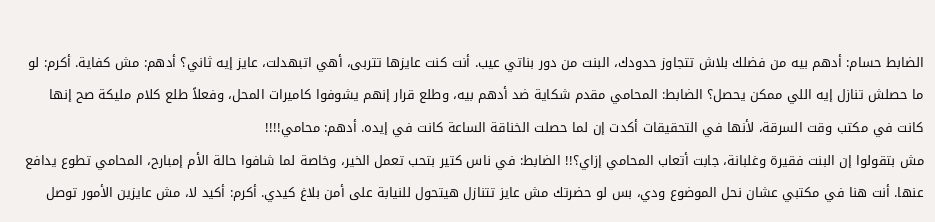الضابط حسام: أدهم بيه من فضلك بلاش تتجاوز حدودك، البنت من دور بناتي عيب. أنت كنت عايزها تتربى، أهي اتبهدلت، عايز إيه ثاني؟ أدهم: مش كفاية. أكرم: لو ما حصلش تنازل إيه اللي ممكن يحصل؟ الضابط: المحامي مقدم شكاية ضد أدهم بيه، وطلع قرار إنهم يشوفوا كاميرات المحل، وفعلاً طلع كلام مليكة صح إنها كانت في مكتب وقت السرقة، لأنها في التحقيقات أكدت إن لما حصلت الخناقة الساعة كانت في إيده. أدهم: محامي!!!!
مش بتقولوا إن البنت فقيرة وغلبانة، جابت أتعاب المحامي إزاي؟!! الضابط: في ناس كتير بتحب تعمل الخير، وخاصة لما شافوا حالة الأم إمبارح، المحامي تطوع يدافع عنها. أنت هنا في مكتبي عشان نحل الموضوع ودي، بس لو حضرتك مش عايز تتنازل هيتحول للنيابة على أمن بلاغ كيدي. أكرم: أكيد لا، مش عايزين الأمور توصل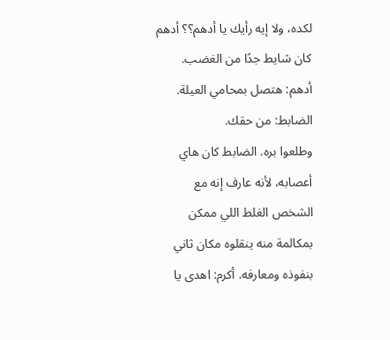لكده، ولا إيه رأيك يا أدهم؟؟ أدهم كان شايط جدًا من الغضب. أدهم: هتصل بمحامي العيلة. الضابط: من حقك.
وطلعوا بره. الضابط كان هاي أعصابه، لأنه عارف إنه مع الشخص الغلط اللي ممكن بمكالمة منه ينقلوه مكان ثاني بنفوذه ومعارفه. أكرم: اهدى يا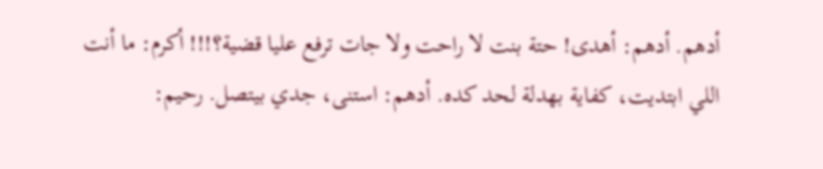أدهم. أدهم: أهدى! حتة بنت لا راحت ولا جات ترفع عليا قضية؟!!! أكرم: ما أنت اللي ابتديت، كفاية بهدلة لحد كده. أدهم: استنى، جدي بيتصل. رحيم: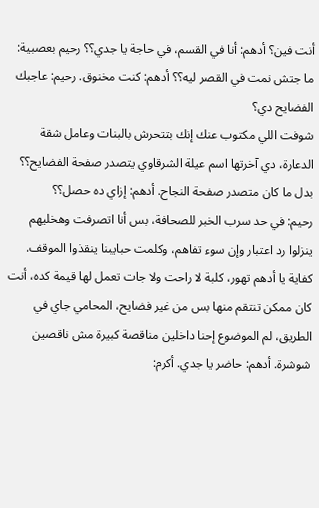أنت فين؟ أدهم: أنا في القسم، في حاجة يا جدي؟؟ رحيم بعصبية: ما جتش نمت في القصر ليه؟؟ أدهم: كنت مخنوق. رحيم: عاجبك الفضايح دي؟
شوفت اللي مكتوب عنك إنك بتتحرش بالبنات وعامل شقة الدعارة، دي آخرتها اسم عيلة الشرقاوي يتصدر صفحة الفضايح؟؟ بدل ما كان متصدر صفحة النجاح. أدهم: إزاي ده حصل؟؟
رحيم: في حد سرب الخبر للصحافة، بس أنا اتصرفت وهخليهم ينزلوا رد اعتبار وإن سوء تفاهم، وكلمت حبايبنا ينقذوا الموقف. كفاية يا أدهم تهور، كلبة لا راحت ولا جات تعمل لها قيمة كده، أنت كان ممكن تنتقم منها بس من غير فضايح، المحامي جاي في الطريق، لم الموضوع إحنا داخلين مناقصة كبيرة مش ناقصين شوشرة. أدهم: حاضر يا جدي. أكرم: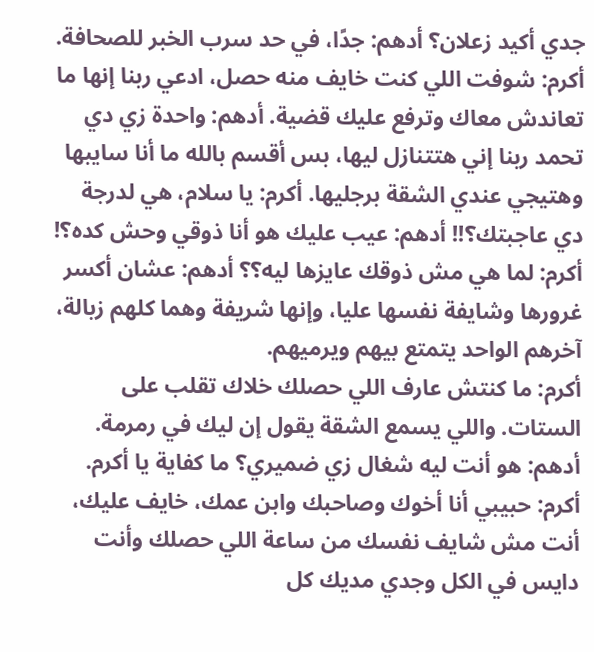جدي أكيد زعلان؟ أدهم: جدًا، في حد سرب الخبر للصحافة.
أكرم: شوفت اللي كنت خايف منه حصل، ادعي ربنا إنها ما تعاندش معاك وترفع عليك قضية. أدهم: واحدة زي دي تحمد ربنا إني هتتنازل ليها، بس أقسم بالله ما أنا سايبها وهتيجي عندي الشقة برجليها. أكرم: يا سلام، هي لدرجة دي عاجبتك؟!! أدهم: عيب عليك هو أنا ذوقي وحش كده؟! أكرم: لما هي مش ذوقك عايزها ليه؟؟ أدهم: عشان أكسر غرورها وشايفة نفسها عليا، وإنها شريفة وهما كلهم زبالة، آخرهم الواحد يتمتع بيهم ويرميهم.
أكرم: ما كنتش عارف اللي حصلك خلاك تقلب على الستات. واللي يسمع الشقة يقول إن ليك في رمرمة. أدهم: هو أنت ليه شغال زي ضميري؟ ما كفاية يا أكرم. أكرم: حبيبي أنا أخوك وصاحبك وابن عمك، خايف عليك، أنت مش شايف نفسك من ساعة اللي حصلك وأنت دايس في الكل وجدي مديك كل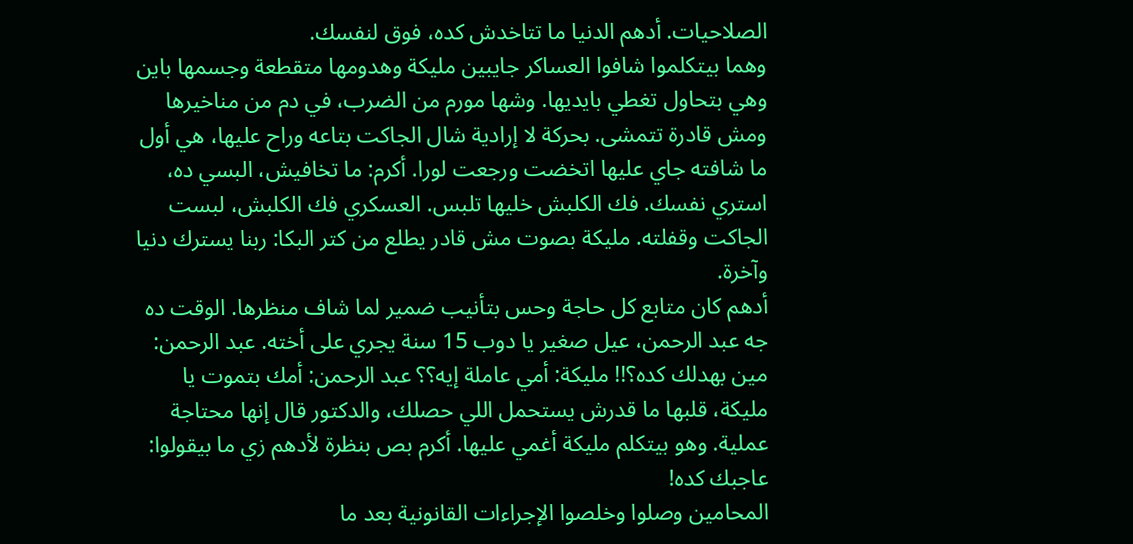الصلاحيات. أدهم الدنيا ما تتاخدش كده، فوق لنفسك.
وهما بيتكلموا شافوا العساكر جايبين مليكة وهدومها متقطعة وجسمها باين وهي بتحاول تغطي بايديها. وشها مورم من الضرب، في دم من مناخيرها ومش قادرة تتمشى. بحركة لا إرادية شال الجاكت بتاعه وراح عليها، هي أول ما شافته جاي عليها اتخضت ورجعت لورا. أكرم: ما تخافيش، البسي ده، استري نفسك. فك الكلبش خليها تلبس. العسكري فك الكلبش، لبست الجاكت وقفلته. مليكة بصوت مش قادر يطلع من كتر البكا: ربنا يسترك دنيا وآخرة.
أدهم كان متابع كل حاجة وحس بتأنيب ضمير لما شاف منظرها. الوقت ده جه عبد الرحمن، عيل صغير يا دوب 15 سنة يجري على أخته. عبد الرحمن: مين بهدلك كده؟!! مليكة: أمي عاملة إيه؟؟ عبد الرحمن: أمك بتموت يا مليكة، قلبها ما قدرش يستحمل اللي حصلك، والدكتور قال إنها محتاجة عملية. وهو بيتكلم مليكة أغمي عليها. أكرم بص بنظرة لأدهم زي ما بيقولوا: عاجبك كده!
المحامين وصلوا وخلصوا الإجراءات القانونية بعد ما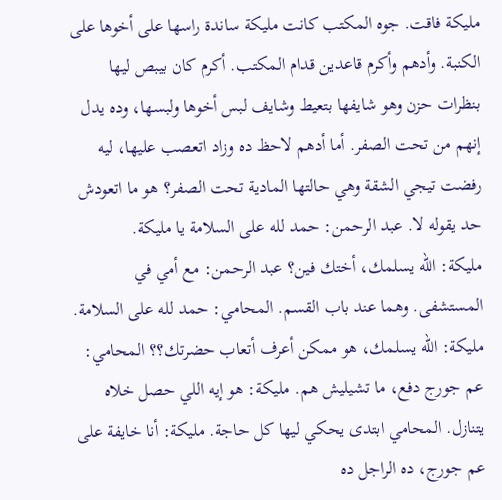مليكة فاقت. جوه المكتب كانت مليكة ساندة راسها على أخوها على الكنبة. وأدهم وأكرم قاعدين قدام المكتب. أكرم كان بيبص ليها بنظرات حزن وهو شايفها بتعيط وشايف لبس أخوها ولبسها، وده يدل إنهم من تحت الصفر. أما أدهم لاحظ ده وزاد اتعصب عليها، ليه رفضت تيجي الشقة وهي حالتها المادية تحت الصفر؟ هو ما اتعودش حد يقوله لا. عبد الرحمن: حمد لله على السلامة يا مليكة.
مليكة: الله يسلمك، أختك فين؟ عبد الرحمن: مع أمي في المستشفى. وهما عند باب القسم. المحامي: حمد لله على السلامة. مليكة: الله يسلمك، هو ممكن أعرف أتعاب حضرتك؟؟ المحامي: عم جورج دفع، ما تشيليش هم. مليكة: هو إيه اللي حصل خلاه يتنازل. المحامي ابتدى يحكي ليها كل حاجة. مليكة: أنا خايفة على عم جورج، ده الراجل ده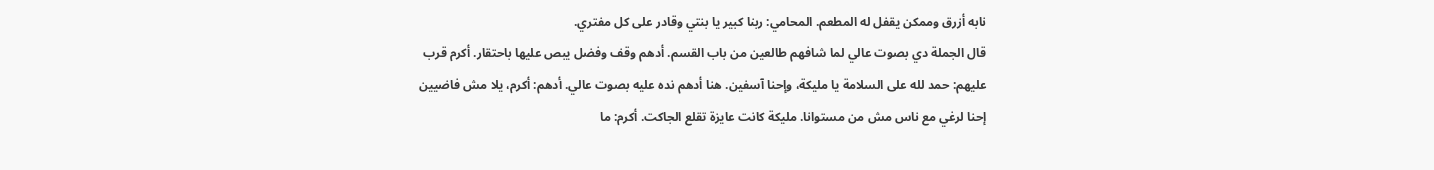نابه أزرق وممكن يقفل له المطعم. المحامي: ربنا كبير يا بنتي وقادر على كل مفتري.
قال الجملة دي بصوت عالي لما شافهم طالعين من باب القسم. أدهم وقف وفضل يبص عليها باحتقار. أكرم قرب عليهم: حمد لله على السلامة يا مليكة، وإحنا آسفين. هنا أدهم نده عليه بصوت عالي. أدهم: أكرم، يلا مش فاضيين إحنا لرغي مع ناس مش من مستوانا. مليكة كانت عايزة تقلع الجاكت. أكرم: ما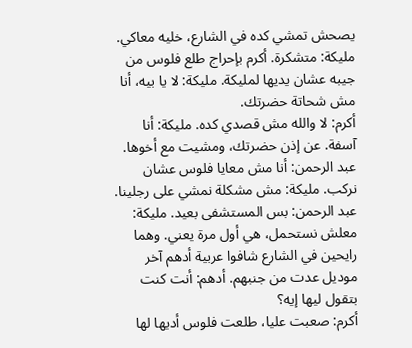يصحش تمشي كده في الشارع، خليه معاكي. مليكة: متشكرة. أكرم بإحراج طلع فلوس من جيبه عشان يديها لمليكة. مليكة: لا يا بيه، أنا مش شحاتة حضرتك.
أكرم: لا والله مش قصدي كده. مليكة: أنا آسفة. عن إذن حضرتك، ومشيت مع أخوها. عبد الرحمن: أنا مش معايا فلوس عشان نركب. مليكة: مش مشكلة نمشي على رجلينا. عبد الرحمن: بس المستشفى بعيد. مليكة: معلش نستحمل، هي أول مرة يعني. وهما رايحين في الشارع شافوا عربية أدهم آخر موديل عدت من جنبهم. أدهم: أنت كنت بتقول ليها إيه؟
أكرم: صعبت عليا، طلعت فلوس أديها لها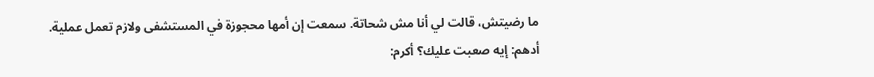ما رضيتش، قالت لي أنا مش شحاتة. سمعت إن أمها محجوزة في المستشفى ولازم تعمل عملية. أدهم: إيه صعبت عليك؟ أكرم: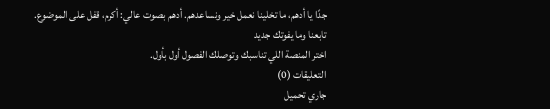جدًا يا أدهم، ما تخلينا نعمل خير ونساعدهم. أدهم بصوت عالي: أكرم، قفل على الموضوع.
تابعنا وما يفوتك جديد
اختر المنصة اللي تناسبك وتوصلك الفصول أول بأول.
التعليقات (0)
جاري تحميل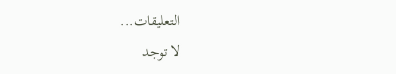التعليقات...
لا توجد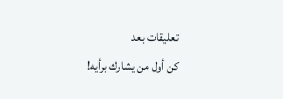تعليقات بعد
كن أول من يشارك برأيه!